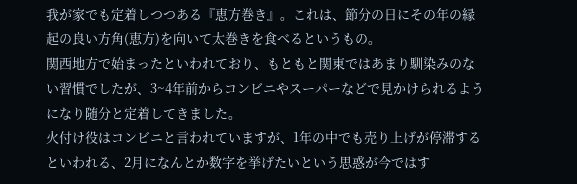我が家でも定着しつつある『恵方巻き』。これは、節分の日にその年の縁起の良い方角(恵方)を向いて太巻きを食べるというもの。
関西地方で始まったといわれており、もともと関東ではあまり馴染みのない習慣でしたが、3~4年前からコンビニやスーパーなどで見かけられるようになり随分と定着してきました。
火付け役はコンビニと言われていますが、1年の中でも売り上げが停滞するといわれる、2月になんとか数字を挙げたいという思惑が今ではす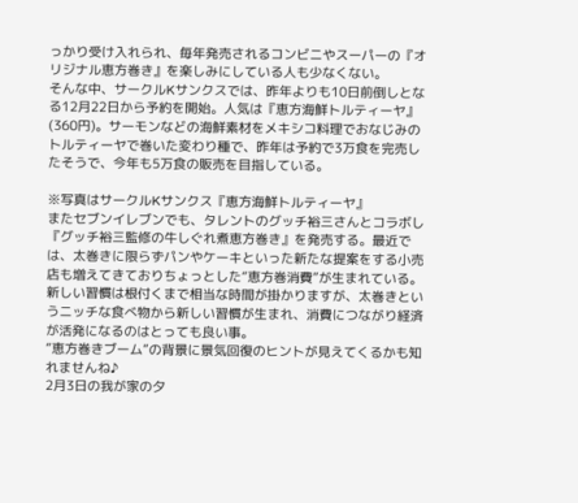っかり受け入れられ、毎年発売されるコンビニやスーパーの『オリジナル恵方巻き』を楽しみにしている人も少なくない。
そんな中、サークルKサンクスでは、昨年よりも10日前倒しとなる12月22日から予約を開始。人気は『恵方海鮮トルティーヤ』(360円)。サーモンなどの海鮮素材をメキシコ料理でおなじみのトルティーヤで巻いた変わり種で、昨年は予約で3万食を完売したそうで、今年も5万食の販売を目指している。

※写真はサークルKサンクス『恵方海鮮トルティーヤ』
またセブンイレブンでも、タレントのグッチ裕三さんとコラボし『グッチ裕三監修の牛しぐれ煮恵方巻き』を発売する。最近では、太巻きに限らずパンやケーキといった新たな提案をする小売店も増えてきておりちょっとした“恵方巻消費”が生まれている。新しい習慣は根付くまで相当な時間が掛かりますが、太巻きというニッチな食べ物から新しい習慣が生まれ、消費につながり経済が活発になるのはとっても良い事。
“恵方巻きブーム”の背景に景気回復のヒントが見えてくるかも知れませんね♪
2月3日の我が家の夕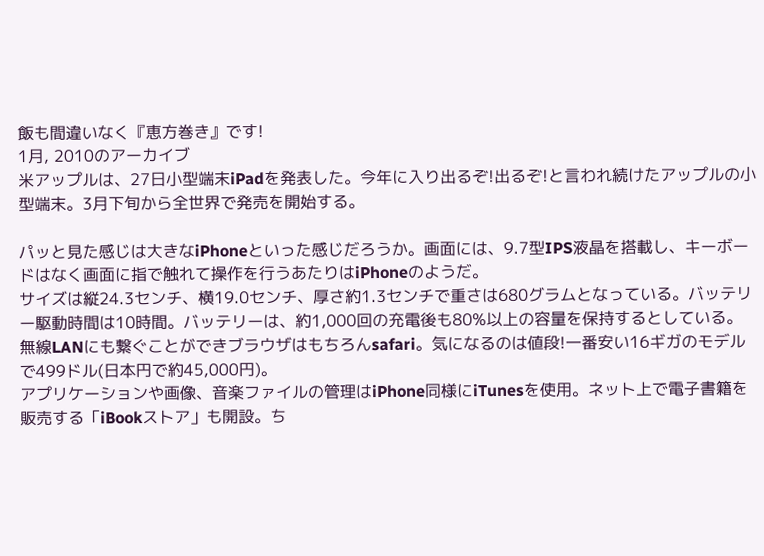飯も間違いなく『恵方巻き』です!
1月, 2010のアーカイブ
米アップルは、27日小型端末iPadを発表した。今年に入り出るぞ!出るぞ!と言われ続けたアップルの小型端末。3月下旬から全世界で発売を開始する。

パッと見た感じは大きなiPhoneといった感じだろうか。画面には、9.7型IPS液晶を搭載し、キーボードはなく画面に指で触れて操作を行うあたりはiPhoneのようだ。
サイズは縦24.3センチ、横19.0センチ、厚さ約1.3センチで重さは680グラムとなっている。バッテリー駆動時間は10時間。バッテリーは、約1,000回の充電後も80%以上の容量を保持するとしている。
無線LANにも繋ぐことができブラウザはもちろんsafari。気になるのは値段!一番安い16ギガのモデルで499ドル(日本円で約45,000円)。
アプリケーションや画像、音楽ファイルの管理はiPhone同様にiTunesを使用。ネット上で電子書籍を販売する「iBookストア」も開設。ち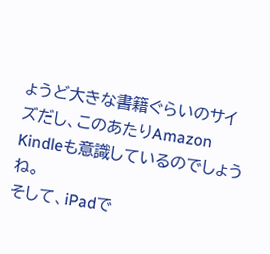ょうど大きな書籍ぐらいのサイズだし、このあたりAmazon Kindleも意識しているのでしょうね。
そして、iPadで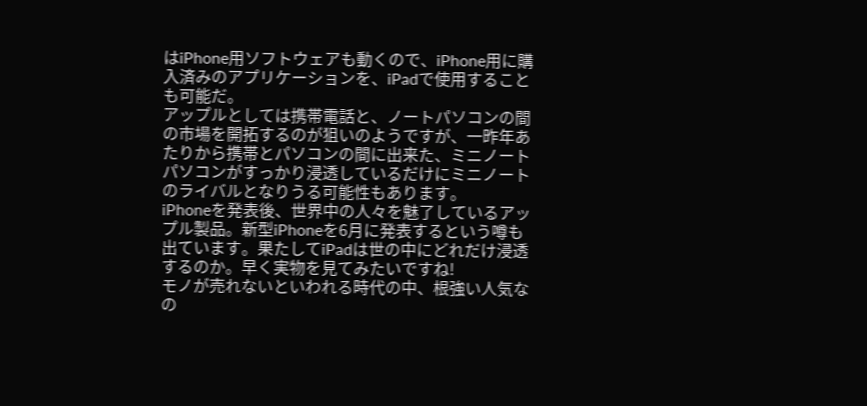はiPhone用ソフトウェアも動くので、iPhone用に購入済みのアプリケーションを、iPadで使用することも可能だ。
アップルとしては携帯電話と、ノートパソコンの間の市場を開拓するのが狙いのようですが、一昨年あたりから携帯とパソコンの間に出来た、ミニノートパソコンがすっかり浸透しているだけにミニノートのライバルとなりうる可能性もあります。
iPhoneを発表後、世界中の人々を魅了しているアップル製品。新型iPhoneを6月に発表するという噂も出ています。果たしてiPadは世の中にどれだけ浸透するのか。早く実物を見てみたいですね!
モノが売れないといわれる時代の中、根強い人気なの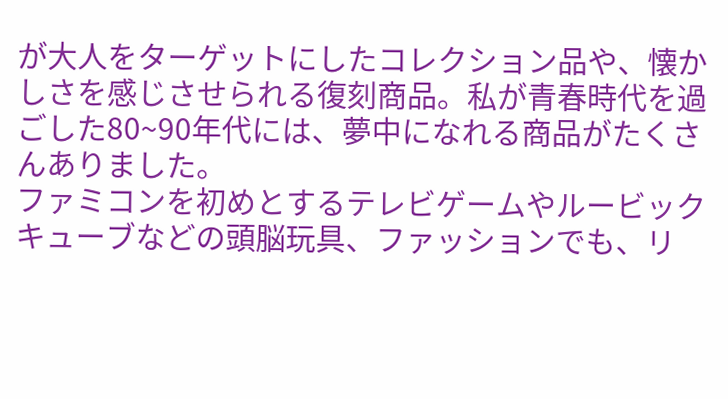が大人をターゲットにしたコレクション品や、懐かしさを感じさせられる復刻商品。私が青春時代を過ごした80~90年代には、夢中になれる商品がたくさんありました。
ファミコンを初めとするテレビゲームやルービックキューブなどの頭脳玩具、ファッションでも、リ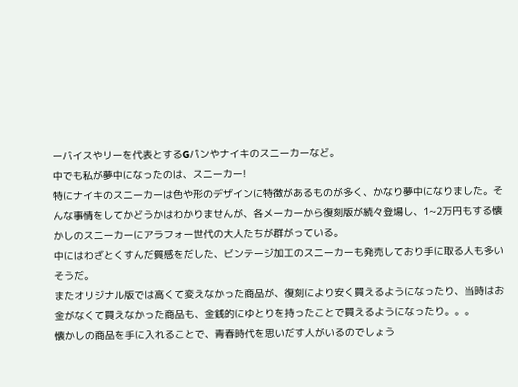ーバイスやリーを代表とするGパンやナイキのスニーカーなど。
中でも私が夢中になったのは、スニーカー!
特にナイキのスニーカーは色や形のデザインに特徴があるものが多く、かなり夢中になりました。そんな事情をしてかどうかはわかりませんが、各メーカーから復刻版が続々登場し、1~2万円もする懐かしのスニーカーにアラフォー世代の大人たちが群がっている。
中にはわざとくすんだ質感をだした、ビンテージ加工のスニーカーも発売しており手に取る人も多いそうだ。
またオリジナル版では高くて変えなかった商品が、復刻により安く買えるようになったり、当時はお金がなくて買えなかった商品も、金銭的にゆとりを持ったことで買えるようになったり。。。
懐かしの商品を手に入れることで、青春時代を思いだす人がいるのでしょう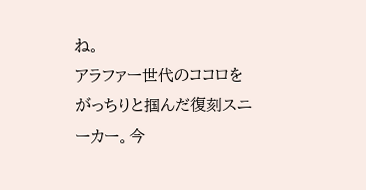ね。
アラファー世代のココロをがっちりと掴んだ復刻スニーカー。今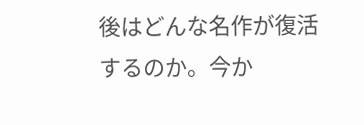後はどんな名作が復活するのか。今か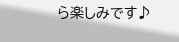ら楽しみです♪